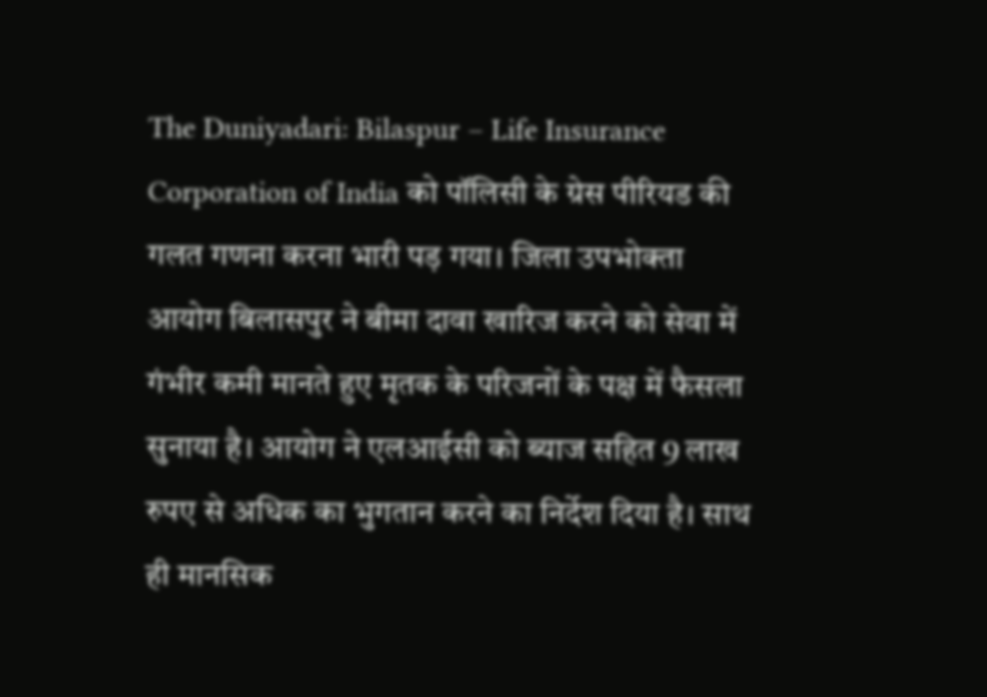The Duniyadari: Bilaspur – Life Insurance Corporation of India को पॉलिसी के ग्रेस पीरियड की गलत गणना करना भारी पड़ गया। जिला उपभोक्ता आयोग बिलासपुर ने बीमा दावा खारिज करने को सेवा में गंभीर कमी मानते हुए मृतक के परिजनों के पक्ष में फैसला सुनाया है। आयोग ने एलआईसी को ब्याज सहित 9 लाख रुपए से अधिक का भुगतान करने का निर्देश दिया है। साथ ही मानसिक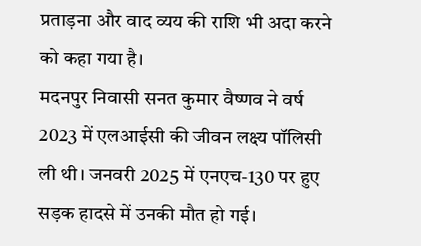प्रताड़ना और वाद व्यय की राशि भी अदा करने को कहा गया है।
मदनपुर निवासी सनत कुमार वैष्णव ने वर्ष 2023 में एलआईसी की जीवन लक्ष्य पॉलिसी ली थी। जनवरी 2025 में एनएच-130 पर हुए सड़क हादसे में उनकी मौत हो गई।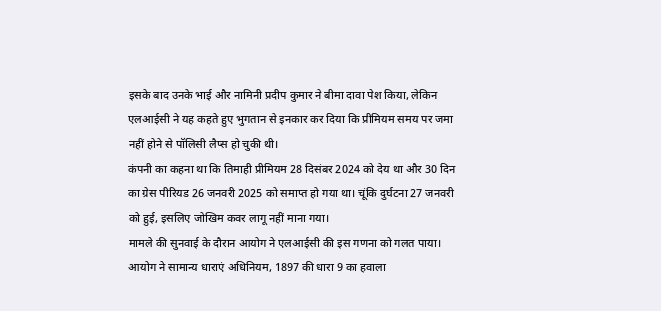इसके बाद उनके भाई और नामिनी प्रदीप कुमार ने बीमा दावा पेश किया, लेकिन एलआईसी ने यह कहते हुए भुगतान से इनकार कर दिया कि प्रीमियम समय पर जमा नहीं होने से पॉलिसी लैप्स हो चुकी थी।
कंपनी का कहना था कि तिमाही प्रीमियम 28 दिसंबर 2024 को देय था और 30 दिन का ग्रेस पीरियड 26 जनवरी 2025 को समाप्त हो गया था। चूंकि दुर्घटना 27 जनवरी को हुई, इसलिए जोखिम कवर लागू नहीं माना गया।
मामले की सुनवाई के दौरान आयोग ने एलआईसी की इस गणना को गलत पाया। आयोग ने सामान्य धाराएं अधिनियम, 1897 की धारा 9 का हवाला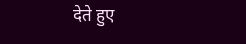देते हुए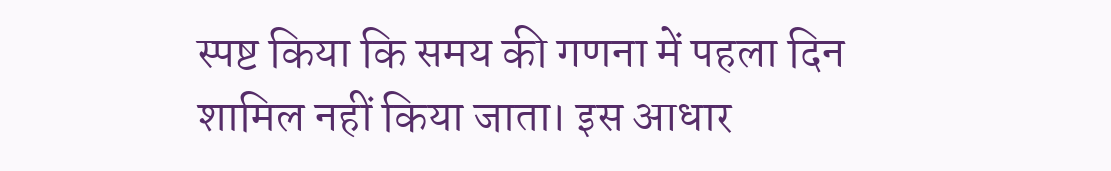स्पष्ट किया कि समय की गणना में पहला दिन शामिल नहीं किया जाता। इस आधार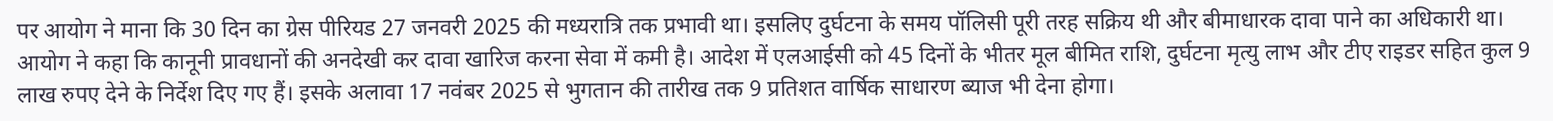पर आयोग ने माना कि 30 दिन का ग्रेस पीरियड 27 जनवरी 2025 की मध्यरात्रि तक प्रभावी था। इसलिए दुर्घटना के समय पॉलिसी पूरी तरह सक्रिय थी और बीमाधारक दावा पाने का अधिकारी था।
आयोग ने कहा कि कानूनी प्रावधानों की अनदेखी कर दावा खारिज करना सेवा में कमी है। आदेश में एलआईसी को 45 दिनों के भीतर मूल बीमित राशि, दुर्घटना मृत्यु लाभ और टीए राइडर सहित कुल 9 लाख रुपए देने के निर्देश दिए गए हैं। इसके अलावा 17 नवंबर 2025 से भुगतान की तारीख तक 9 प्रतिशत वार्षिक साधारण ब्याज भी देना होगा।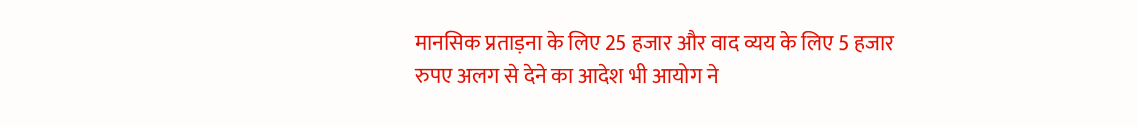मानसिक प्रताड़ना के लिए 25 हजार और वाद व्यय के लिए 5 हजार रुपए अलग से देने का आदेश भी आयोग ने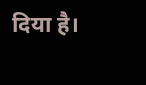दिया है।